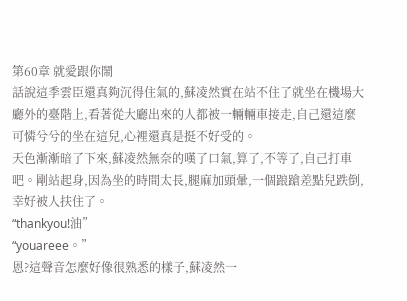第60章 就愛跟你鬧
話說這季雲臣還真夠沉得住氣的,蘇凌然實在站不住了就坐在機場大廳外的臺階上,看著從大廳出來的人都被一輛輛車接走,自己還這麼可憐兮兮的坐在這兒,心裡還真是挺不好受的。
天色漸漸暗了下來,蘇凌然無奈的嘆了口氣,算了,不等了,自己打車吧。剛站起身,因為坐的時間太長,腿麻加頭暈,一個踉蹌差點兒跌倒,幸好被人扶住了。
“thankyou!油”
“youareee。”
恩?這聲音怎麼好像很熟悉的樣子,蘇凌然一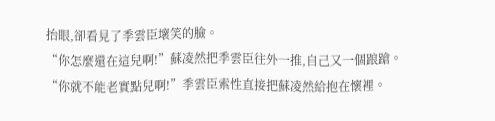抬眼,卻看見了季雲臣壞笑的臉。
“你怎麼還在這兒啊!”蘇凌然把季雲臣往外一推,自己又一個踉蹌。
“你就不能老實點兒啊!”季雲臣索性直接把蘇凌然給抱在懷裡。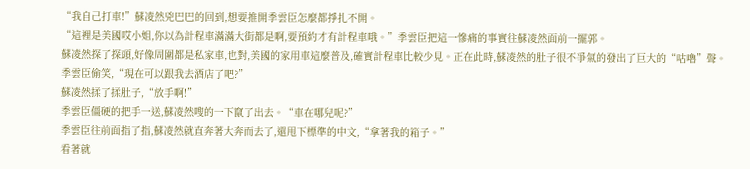“我自己打車!”蘇凌然兇巴巴的回到,想要推開季雲臣怎麼都掙扎不開。
“這裡是美國哎小姐,你以為計程車滿滿大街都是啊,要預約才有計程車哦。”季雲臣把這一慘痛的事實往蘇凌然面前一擺郭。
蘇凌然探了探頭,好像周圍都是私家車,也對,美國的家用車這麼普及,確實計程車比較少見。正在此時,蘇凌然的肚子很不爭氣的發出了巨大的“咕嚕”聲。
季雲臣偷笑,“現在可以跟我去酒店了吧?”
蘇凌然揉了揉肚子,“放手啊!”
季雲臣僵硬的把手一送,蘇凌然嗖的一下竄了出去。“車在哪兒呢?”
季雲臣往前面指了指,蘇凌然就直奔著大奔而去了,還甩下標準的中文,“拿著我的箱子。”
看著就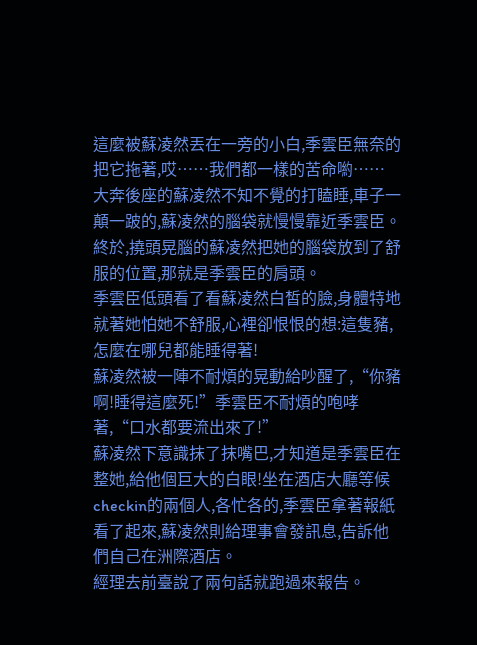這麼被蘇凌然丟在一旁的小白,季雲臣無奈的把它拖著,哎……我們都一樣的苦命喲……
大奔後座的蘇凌然不知不覺的打瞌睡,車子一顛一跛的,蘇凌然的腦袋就慢慢靠近季雲臣。終於,撓頭晃腦的蘇凌然把她的腦袋放到了舒服的位置,那就是季雲臣的肩頭。
季雲臣低頭看了看蘇凌然白皙的臉,身體特地就著她怕她不舒服,心裡卻恨恨的想:這隻豬,怎麼在哪兒都能睡得著!
蘇凌然被一陣不耐煩的晃動給吵醒了,“你豬啊!睡得這麼死!”季雲臣不耐煩的咆哮著,“口水都要流出來了!”
蘇凌然下意識抹了抹嘴巴,才知道是季雲臣在整她,給他個巨大的白眼!坐在酒店大廳等候checkin的兩個人,各忙各的,季雲臣拿著報紙看了起來,蘇凌然則給理事會發訊息,告訴他們自己在洲際酒店。
經理去前臺說了兩句話就跑過來報告。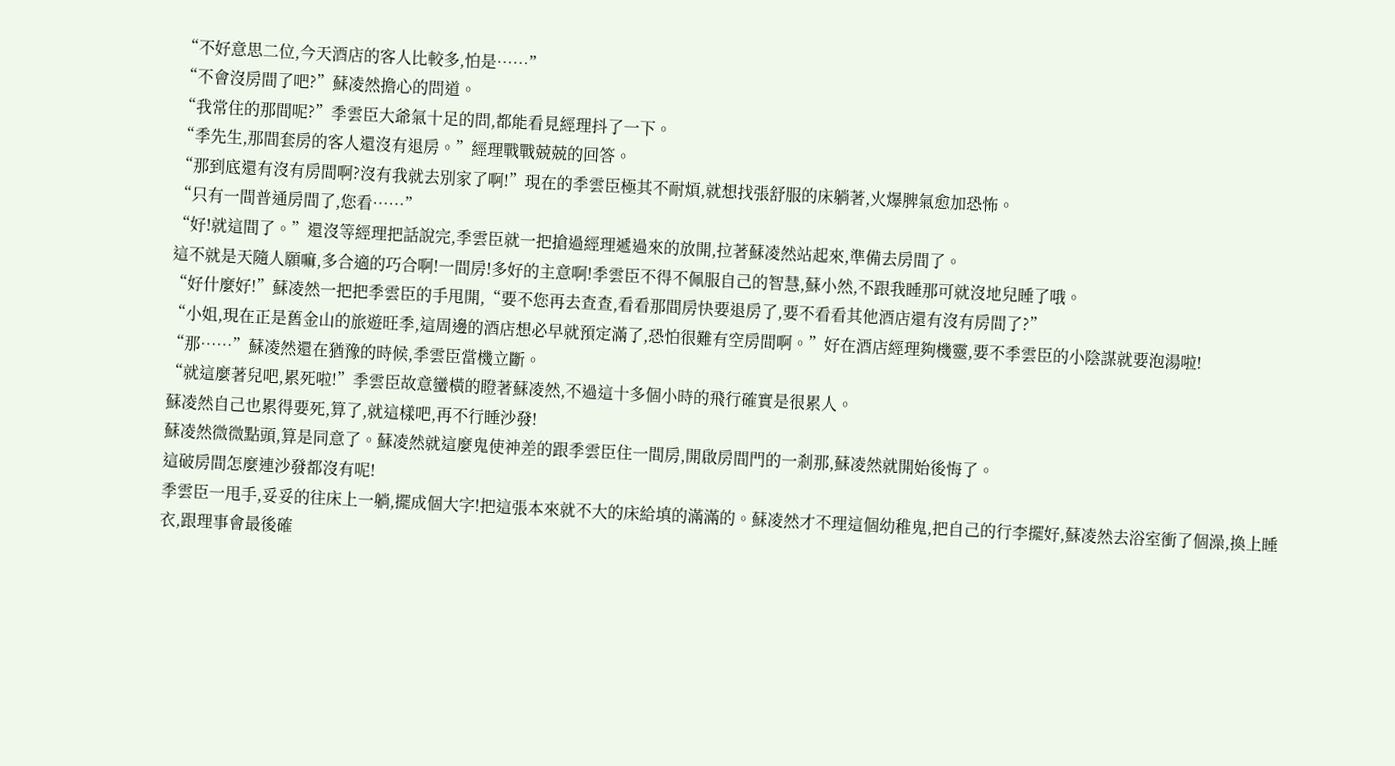“不好意思二位,今天酒店的客人比較多,怕是……”
“不會沒房間了吧?”蘇凌然擔心的問道。
“我常住的那間呢?”季雲臣大爺氣十足的問,都能看見經理抖了一下。
“季先生,那間套房的客人還沒有退房。”經理戰戰兢兢的回答。
“那到底還有沒有房間啊?沒有我就去別家了啊!”現在的季雲臣極其不耐煩,就想找張舒服的床躺著,火爆脾氣愈加恐怖。
“只有一間普通房間了,您看……”
“好!就這間了。”還沒等經理把話說完,季雲臣就一把搶過經理遞過來的放開,拉著蘇凌然站起來,準備去房間了。
這不就是天隨人願嘛,多合適的巧合啊!一間房!多好的主意啊!季雲臣不得不佩服自己的智慧,蘇小然,不跟我睡那可就沒地兒睡了哦。
“好什麼好!”蘇凌然一把把季雲臣的手甩開,“要不您再去查查,看看那間房快要退房了,要不看看其他酒店還有沒有房間了?”
“小姐,現在正是舊金山的旅遊旺季,這周邊的酒店想必早就預定滿了,恐怕很難有空房間啊。”好在酒店經理夠機靈,要不季雲臣的小陰謀就要泡湯啦!
“那……”蘇凌然還在猶豫的時候,季雲臣當機立斷。
“就這麼著兒吧,累死啦!”季雲臣故意蠻橫的瞪著蘇凌然,不過這十多個小時的飛行確實是很累人。
蘇凌然自己也累得要死,算了,就這樣吧,再不行睡沙發!
蘇凌然微微點頭,算是同意了。蘇凌然就這麼鬼使神差的跟季雲臣住一間房,開啟房間門的一剎那,蘇凌然就開始後悔了。
這破房間怎麼連沙發都沒有呢!
季雲臣一甩手,妥妥的往床上一躺,擺成個大字!把這張本來就不大的床給填的滿滿的。蘇凌然才不理這個幼稚鬼,把自己的行李擺好,蘇凌然去浴室衝了個澡,換上睡衣,跟理事會最後確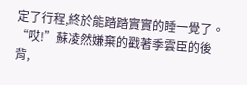定了行程,終於能踏踏實實的睡一覺了。
“哎!”蘇凌然嫌棄的戳著季雲臣的後背,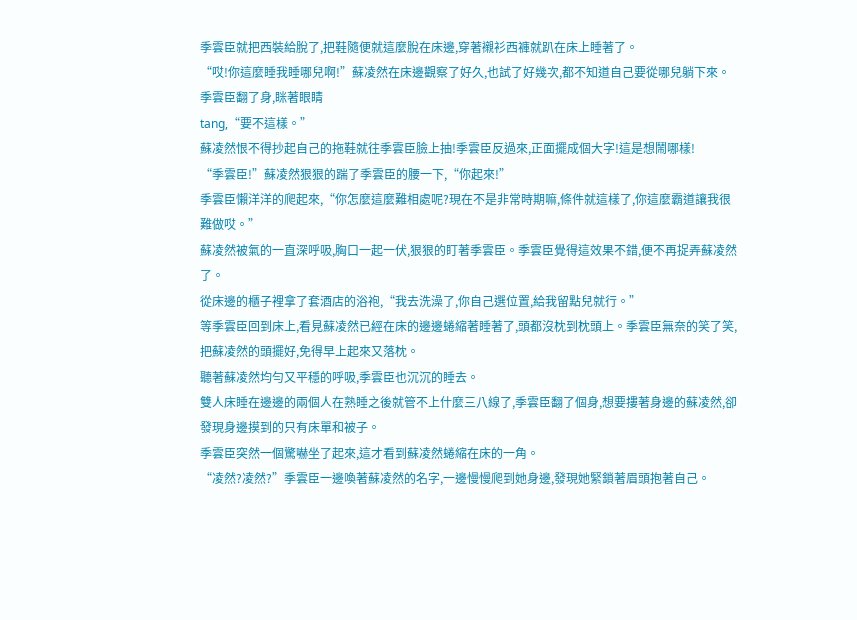季雲臣就把西裝給脫了,把鞋隨便就這麼脫在床邊,穿著襯衫西褲就趴在床上睡著了。
“哎!你這麼睡我睡哪兒啊!”蘇凌然在床邊觀察了好久,也試了好幾次,都不知道自己要從哪兒躺下來。
季雲臣翻了身,眯著眼睛
tang,“要不這樣。”
蘇凌然恨不得抄起自己的拖鞋就往季雲臣臉上抽!季雲臣反過來,正面擺成個大字!這是想鬧哪樣!
“季雲臣!”蘇凌然狠狠的踹了季雲臣的腰一下,“你起來!”
季雲臣懶洋洋的爬起來,“你怎麼這麼難相處呢?現在不是非常時期嘛,條件就這樣了,你這麼霸道讓我很難做哎。”
蘇凌然被氣的一直深呼吸,胸口一起一伏,狠狠的盯著季雲臣。季雲臣覺得這效果不錯,便不再捉弄蘇凌然了。
從床邊的櫃子裡拿了套酒店的浴袍,“我去洗澡了,你自己選位置,給我留點兒就行。”
等季雲臣回到床上,看見蘇凌然已經在床的邊邊蜷縮著睡著了,頭都沒枕到枕頭上。季雲臣無奈的笑了笑,把蘇凌然的頭擺好,免得早上起來又落枕。
聽著蘇凌然均勻又平穩的呼吸,季雲臣也沉沉的睡去。
雙人床睡在邊邊的兩個人在熟睡之後就管不上什麼三八線了,季雲臣翻了個身,想要摟著身邊的蘇凌然,卻發現身邊摸到的只有床單和被子。
季雲臣突然一個驚嚇坐了起來,這才看到蘇凌然蜷縮在床的一角。
“凌然?凌然?”季雲臣一邊喚著蘇凌然的名字,一邊慢慢爬到她身邊,發現她緊鎖著眉頭抱著自己。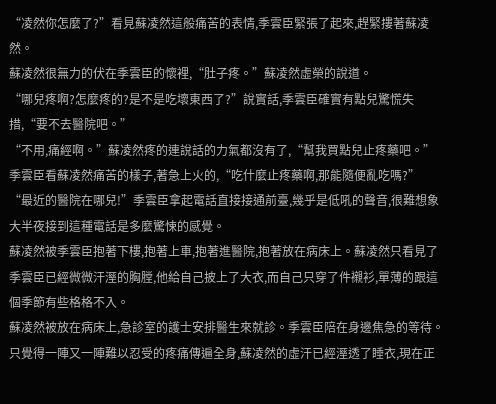“凌然你怎麼了?”看見蘇凌然這般痛苦的表情,季雲臣緊張了起來,趕緊摟著蘇凌然。
蘇凌然很無力的伏在季雲臣的懷裡,“肚子疼。”蘇凌然虛榮的說道。
“哪兒疼啊?怎麼疼的?是不是吃壞東西了?”說實話,季雲臣確實有點兒驚慌失措,“要不去醫院吧。”
“不用,痛經啊。”蘇凌然疼的連說話的力氣都沒有了,“幫我買點兒止疼藥吧。”
季雲臣看蘇凌然痛苦的樣子,著急上火的,“吃什麼止疼藥啊,那能隨便亂吃嗎?”
“最近的醫院在哪兒!”季雲臣拿起電話直接接通前臺,幾乎是低吼的聲音,很難想象大半夜接到這種電話是多麼驚悚的感覺。
蘇凌然被季雲臣抱著下樓,抱著上車,抱著進醫院,抱著放在病床上。蘇凌然只看見了季雲臣已經微微汗溼的胸膛,他給自己披上了大衣,而自己只穿了件襯衫,單薄的跟這個季節有些格格不入。
蘇凌然被放在病床上,急診室的護士安排醫生來就診。季雲臣陪在身邊焦急的等待。只覺得一陣又一陣難以忍受的疼痛傳遍全身,蘇凌然的虛汗已經溼透了睡衣,現在正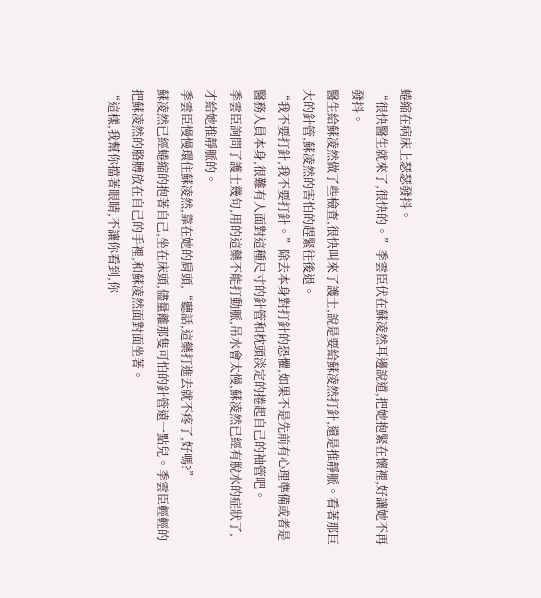蜷縮在病床上瑟瑟發抖。
“很快醫生就來了,很快的。”季雲臣伏在蘇凌然耳邊說道,把她抱緊在懷裡,好讓她不再發抖。
醫生給蘇凌然做了些檢查,很快叫來了護士,說是要給蘇凌然打針,還是推靜脈。看著那巨大的針管,蘇凌然的害怕的趕緊往後退。
“我不要打針,我不要打針。”除去本身對打針的恐懼,如果不是先前有心理準備或者是醫務人員本身,很難有人面對這種尺寸的針管和枕頭淡定的捲起自己的袖管吧。
季雲臣詢問了護士幾句,用的這藥不能打動脈,吊水會太慢,蘇凌然已經有脫水的症狀了,才給她推靜脈的。
季雲臣慢慢環住蘇凌然,靠在她的肩頭,“聽話,這藥打進去就不疼了,好嗎?”
蘇凌然已經蜷縮的抱著自己,坐在床頭,儘量離那隻可怕的針管遠一點兒。季雲臣輕輕的把蘇凌然的胳膊放在自己的手裡,和蘇凌然面對面坐著。
“這樣,我幫你擋著眼睛,不讓你看到,你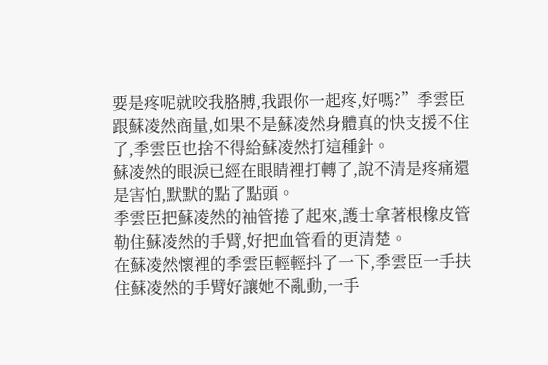要是疼呢就咬我胳膊,我跟你一起疼,好嗎?”季雲臣跟蘇凌然商量,如果不是蘇凌然身體真的快支援不住了,季雲臣也捨不得給蘇凌然打這種針。
蘇凌然的眼淚已經在眼睛裡打轉了,說不清是疼痛還是害怕,默默的點了點頭。
季雲臣把蘇凌然的袖管捲了起來,護士拿著根橡皮管勒住蘇凌然的手臂,好把血管看的更清楚。
在蘇凌然懷裡的季雲臣輕輕抖了一下,季雲臣一手扶住蘇凌然的手臂好讓她不亂動,一手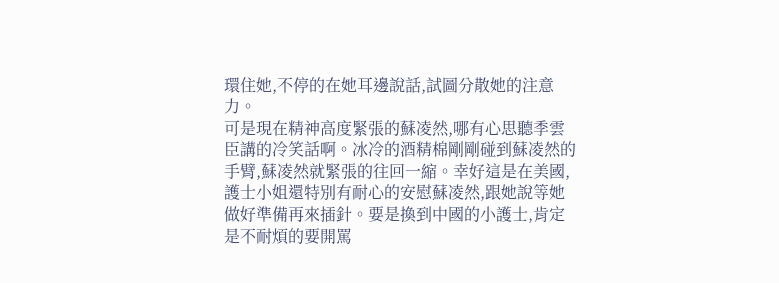環住她,不停的在她耳邊說話,試圖分散她的注意力。
可是現在精神高度緊張的蘇凌然,哪有心思聽季雲臣講的冷笑話啊。冰冷的酒精棉剛剛碰到蘇凌然的手臂,蘇凌然就緊張的往回一縮。幸好這是在美國,護士小姐還特別有耐心的安慰蘇凌然,跟她說等她做好準備再來插針。要是換到中國的小護士,肯定是不耐煩的要開罵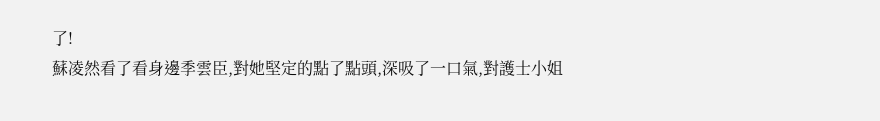了!
蘇凌然看了看身邊季雲臣,對她堅定的點了點頭,深吸了一口氣,對護士小姐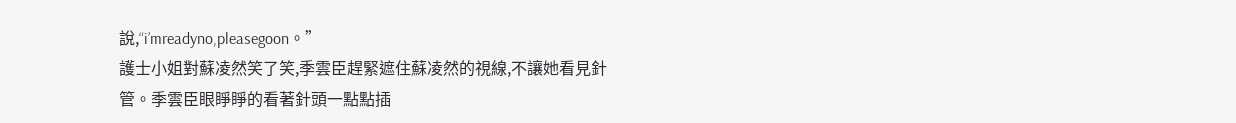說,“i’mreadyno,pleasegoon。”
護士小姐對蘇凌然笑了笑,季雲臣趕緊遮住蘇凌然的視線,不讓她看見針管。季雲臣眼睜睜的看著針頭一點點插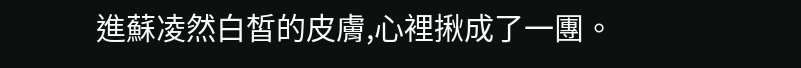進蘇凌然白皙的皮膚,心裡揪成了一團。